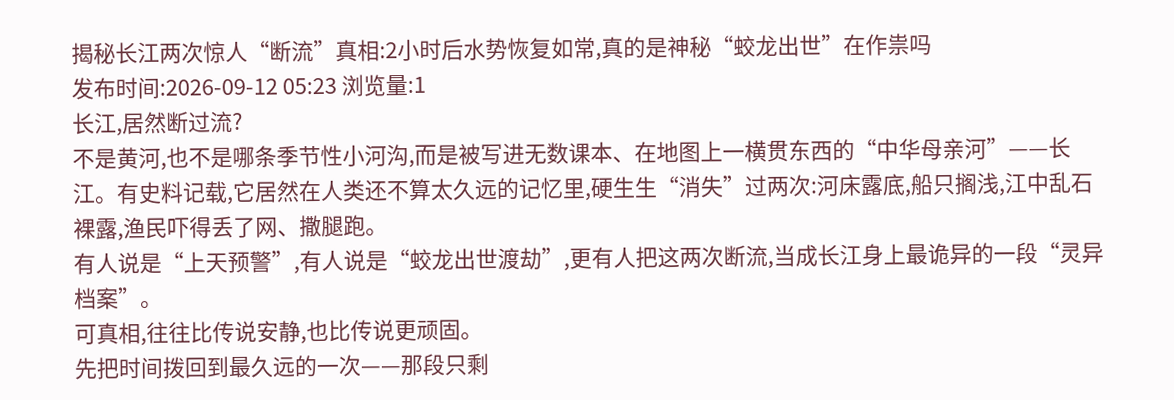揭秘长江两次惊人“断流”真相:2小时后水势恢复如常,真的是神秘“蛟龙出世”在作祟吗
发布时间:2026-09-12 05:23 浏览量:1
长江,居然断过流?
不是黄河,也不是哪条季节性小河沟,而是被写进无数课本、在地图上一横贯东西的“中华母亲河”——长江。有史料记载,它居然在人类还不算太久远的记忆里,硬生生“消失”过两次:河床露底,船只搁浅,江中乱石裸露,渔民吓得丢了网、撒腿跑。
有人说是“上天预警”,有人说是“蛟龙出世渡劫”,更有人把这两次断流,当成长江身上最诡异的一段“灵异档案”。
可真相,往往比传说安静,也比传说更顽固。
先把时间拨回到最久远的一次——那段只剩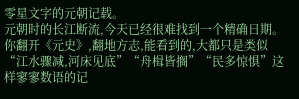零星文字的元朝记载。
元朝时的长江断流,今天已经很难找到一个精确日期。你翻开《元史》,翻地方志,能看到的,大都只是类似“江水骤减,河床见底”“舟楫皆搁”“民多惊惧”这样寥寥数语的记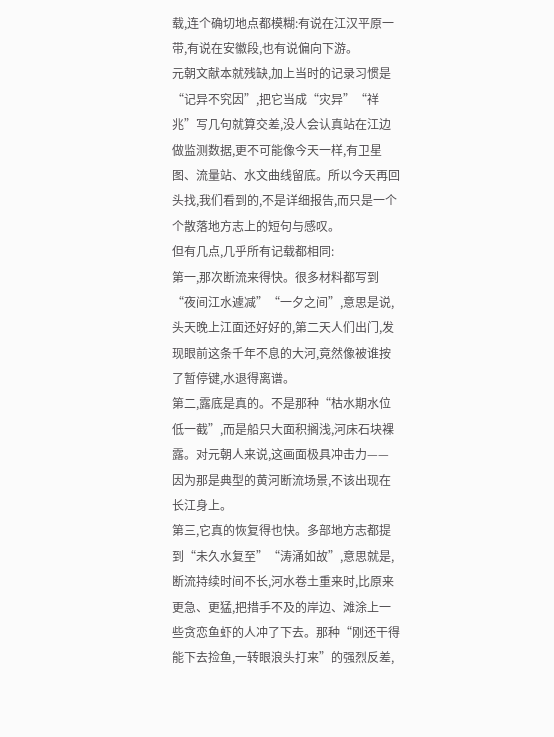载,连个确切地点都模糊:有说在江汉平原一带,有说在安徽段,也有说偏向下游。
元朝文献本就残缺,加上当时的记录习惯是“记异不究因”,把它当成“灾异”“祥兆”写几句就算交差,没人会认真站在江边做监测数据,更不可能像今天一样,有卫星图、流量站、水文曲线留底。所以今天再回头找,我们看到的,不是详细报告,而只是一个个散落地方志上的短句与感叹。
但有几点,几乎所有记载都相同:
第一,那次断流来得快。很多材料都写到“夜间江水遽减”“一夕之间”,意思是说,头天晚上江面还好好的,第二天人们出门,发现眼前这条千年不息的大河,竟然像被谁按了暂停键,水退得离谱。
第二,露底是真的。不是那种“枯水期水位低一截”,而是船只大面积搁浅,河床石块裸露。对元朝人来说,这画面极具冲击力——因为那是典型的黄河断流场景,不该出现在长江身上。
第三,它真的恢复得也快。多部地方志都提到“未久水复至”“涛涌如故”,意思就是,断流持续时间不长,河水卷土重来时,比原来更急、更猛,把措手不及的岸边、滩涂上一些贪恋鱼虾的人冲了下去。那种“刚还干得能下去捡鱼,一转眼浪头打来”的强烈反差,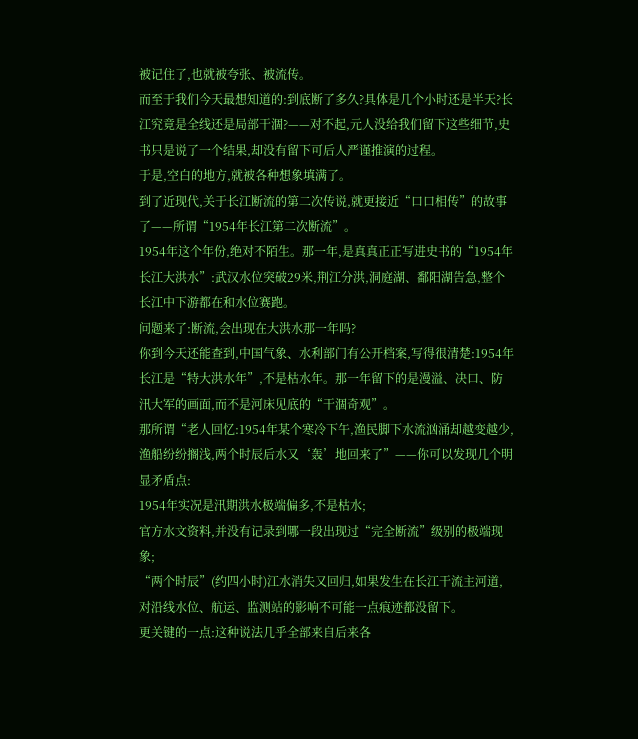被记住了,也就被夸张、被流传。
而至于我们今天最想知道的:到底断了多久?具体是几个小时还是半天?长江究竟是全线还是局部干涸?——对不起,元人没给我们留下这些细节,史书只是说了一个结果,却没有留下可后人严谨推演的过程。
于是,空白的地方,就被各种想象填满了。
到了近现代,关于长江断流的第二次传说,就更接近“口口相传”的故事了——所谓“1954年长江第二次断流”。
1954年这个年份,绝对不陌生。那一年,是真真正正写进史书的“1954年长江大洪水”:武汉水位突破29米,荆江分洪,洞庭湖、鄱阳湖告急,整个长江中下游都在和水位赛跑。
问题来了:断流,会出现在大洪水那一年吗?
你到今天还能查到,中国气象、水利部门有公开档案,写得很清楚:1954年长江是“特大洪水年”,不是枯水年。那一年留下的是漫溢、决口、防汛大军的画面,而不是河床见底的“干涸奇观”。
那所谓“老人回忆:1954年某个寒冷下午,渔民脚下水流汹涌却越变越少,渔船纷纷搁浅,两个时辰后水又‘轰’地回来了”——你可以发现几个明显矛盾点:
1954年实况是汛期洪水极端偏多,不是枯水;
官方水文资料,并没有记录到哪一段出现过“完全断流”级别的极端现象;
“两个时辰”(约四小时)江水消失又回归,如果发生在长江干流主河道,对沿线水位、航运、监测站的影响不可能一点痕迹都没留下。
更关键的一点:这种说法几乎全部来自后来各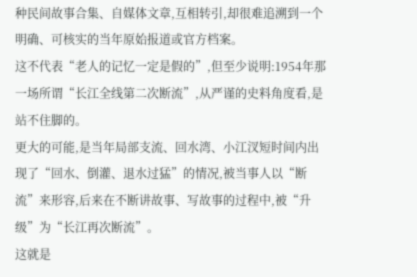种民间故事合集、自媒体文章,互相转引,却很难追溯到一个明确、可核实的当年原始报道或官方档案。
这不代表“老人的记忆一定是假的”,但至少说明:1954年那一场所谓“长江全线第二次断流”,从严谨的史料角度看,是站不住脚的。
更大的可能,是当年局部支流、回水湾、小江汊短时间内出现了“回水、倒灌、退水过猛”的情况,被当事人以“断流”来形容,后来在不断讲故事、写故事的过程中,被“升级”为“长江再次断流”。
这就是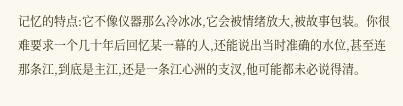记忆的特点:它不像仪器那么冷冰冰,它会被情绪放大,被故事包装。你很难要求一个几十年后回忆某一幕的人,还能说出当时准确的水位,甚至连那条江,到底是主江,还是一条江心洲的支汊,他可能都未必说得清。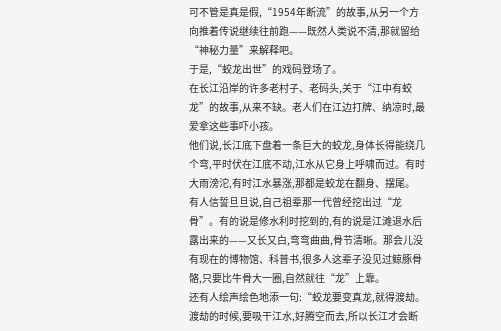可不管是真是假,“1954年断流”的故事,从另一个方向推着传说继续往前跑——既然人类说不清,那就留给“神秘力量”来解释吧。
于是,“蛟龙出世”的戏码登场了。
在长江沿岸的许多老村子、老码头,关于“江中有蛟龙”的故事,从来不缺。老人们在江边打牌、纳凉时,最爱拿这些事吓小孩。
他们说,长江底下盘着一条巨大的蛟龙,身体长得能绕几个弯,平时伏在江底不动,江水从它身上呼啸而过。有时大雨滂沱,有时江水暴涨,那都是蛟龙在翻身、摆尾。
有人信誓旦旦说,自己祖辈那一代曾经挖出过“龙骨”。有的说是修水利时挖到的,有的说是江滩退水后露出来的——又长又白,弯弯曲曲,骨节清晰。那会儿没有现在的博物馆、科普书,很多人这辈子没见过鲸豚骨骼,只要比牛骨大一圈,自然就往“龙”上靠。
还有人绘声绘色地添一句:“蛟龙要变真龙,就得渡劫。渡劫的时候,要吸干江水,好腾空而去,所以长江才会断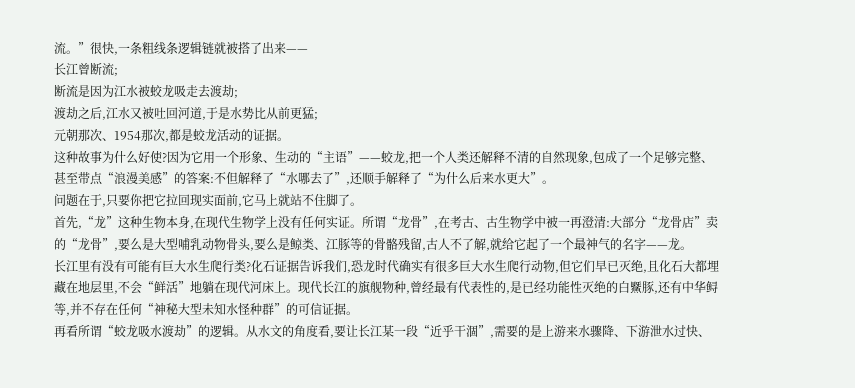流。”很快,一条粗线条逻辑链就被搭了出来——
长江曾断流;
断流是因为江水被蛟龙吸走去渡劫;
渡劫之后,江水又被吐回河道,于是水势比从前更猛;
元朝那次、1954那次,都是蛟龙活动的证据。
这种故事为什么好使?因为它用一个形象、生动的“主语”——蛟龙,把一个人类还解释不清的自然现象,包成了一个足够完整、甚至带点“浪漫美感”的答案:不但解释了“水哪去了”,还顺手解释了“为什么后来水更大”。
问题在于,只要你把它拉回现实面前,它马上就站不住脚了。
首先,“龙”这种生物本身,在现代生物学上没有任何实证。所谓“龙骨”,在考古、古生物学中被一再澄清:大部分“龙骨店”卖的“龙骨”,要么是大型哺乳动物骨头,要么是鲸类、江豚等的骨骼残留,古人不了解,就给它起了一个最神气的名字——龙。
长江里有没有可能有巨大水生爬行类?化石证据告诉我们,恐龙时代确实有很多巨大水生爬行动物,但它们早已灭绝,且化石大都埋藏在地层里,不会“鲜活”地躺在现代河床上。现代长江的旗舰物种,曾经最有代表性的,是已经功能性灭绝的白鱀豚,还有中华鲟等,并不存在任何“神秘大型未知水怪种群”的可信证据。
再看所谓“蛟龙吸水渡劫”的逻辑。从水文的角度看,要让长江某一段“近乎干涸”,需要的是上游来水骤降、下游泄水过快、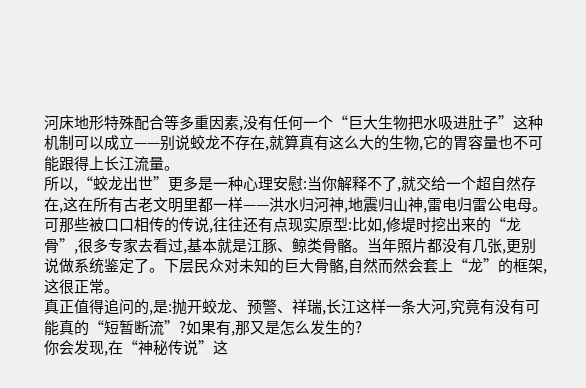河床地形特殊配合等多重因素,没有任何一个“巨大生物把水吸进肚子”这种机制可以成立——别说蛟龙不存在,就算真有这么大的生物,它的胃容量也不可能跟得上长江流量。
所以,“蛟龙出世”更多是一种心理安慰:当你解释不了,就交给一个超自然存在,这在所有古老文明里都一样——洪水归河神,地震归山神,雷电归雷公电母。
可那些被口口相传的传说,往往还有点现实原型:比如,修堤时挖出来的“龙骨”,很多专家去看过,基本就是江豚、鲸类骨骼。当年照片都没有几张,更别说做系统鉴定了。下层民众对未知的巨大骨骼,自然而然会套上“龙”的框架,这很正常。
真正值得追问的,是:抛开蛟龙、预警、祥瑞,长江这样一条大河,究竟有没有可能真的“短暂断流”?如果有,那又是怎么发生的?
你会发现,在“神秘传说”这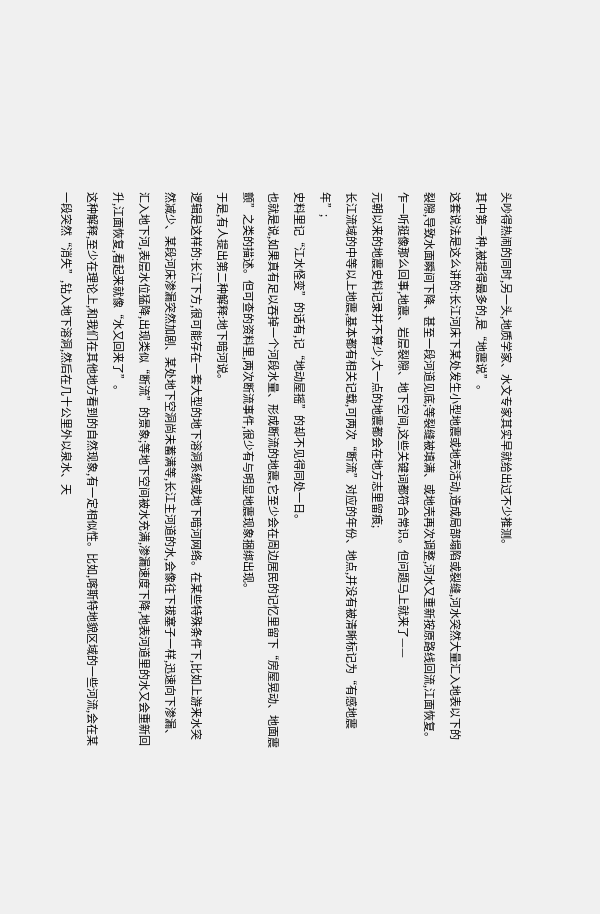头吵得热闹的同时,另一头,地质学家、水文专家其实早就给出过不少推测。
其中第一种,被提得最多的,是“地震说”。
这套说法是这么讲的:长江河床下某处发生小型地震或地壳活动,造成局部塌陷或裂缝,河水突然大量汇入地表以下的裂隙,导致水面瞬间下降、甚至一段河道见底;等裂缝被填满、或地壳再次调整,河水又重新按原路线回流,江面恢复。
乍一听挺像那么回事,地震、岩层裂隙、地下空间,这些关键词都符合常识。但问题马上就来了——
元朝以来的地震史料记录并不算少,大一点的地震都会在地方志里留痕;
长江流域的中等以上地震,基本都有相关记载,可两次“断流”对应的年份、地点,并没有被清晰标记为“有感地震年”;
史料里记“江水怪变”的话有,记“地动屋摇”的却不见得同处一日。
也就是说,如果真有足以吞掉一个河段水量、形成断流的地震,它至少会在周边居民的记忆里留下“房屋晃动、地面震颤”之类的描述。但可查的资料里,两次断流事件,很少有与明显地震现象捆绑出现。
于是,有人提出第二种解释:地下暗河说。
逻辑是这样的:长江下方,很可能存在一套大型的地下溶洞系统或地下暗河网络。在某些特殊条件下,比如上游来水突然减少、某段河床渗漏突然加剧、某处地下空洞尚未蓄满等,长江主河道的水,会像往下拔塞子一样,迅速向下渗漏、汇入地下河,表层水位猛降,出现类似“断流”的景象;等地下空间被水充满,渗漏速度下降,地表河道里的水又会重新回升,江面恢复,看起来就像“水又回来了”。
这种解释,至少在理论上,和我们在其他地方看到的自然现象,有一定相似性。比如,喀斯特地貌区域的一些河流,会在某一段突然“消失”,钻入地下溶洞,然后在几十公里外以泉水、天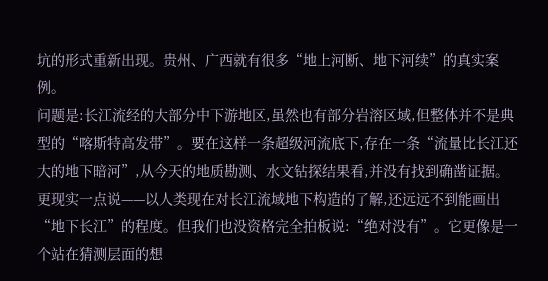坑的形式重新出现。贵州、广西就有很多“地上河断、地下河续”的真实案例。
问题是:长江流经的大部分中下游地区,虽然也有部分岩溶区域,但整体并不是典型的“喀斯特高发带”。要在这样一条超级河流底下,存在一条“流量比长江还大的地下暗河”,从今天的地质勘测、水文钻探结果看,并没有找到确凿证据。
更现实一点说——以人类现在对长江流域地下构造的了解,还远远不到能画出“地下长江”的程度。但我们也没资格完全拍板说:“绝对没有”。它更像是一个站在猜测层面的想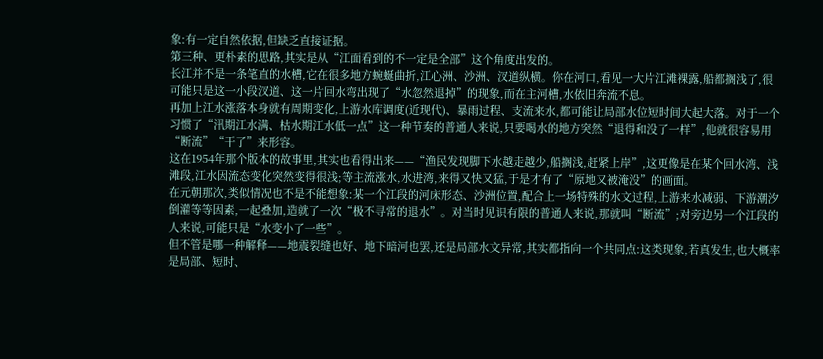象:有一定自然依据,但缺乏直接证据。
第三种、更朴素的思路,其实是从“江面看到的不一定是全部”这个角度出发的。
长江并不是一条笔直的水槽,它在很多地方蜿蜒曲折,江心洲、沙洲、汊道纵横。你在河口,看见一大片江滩裸露,船都搁浅了,很可能只是这一小段汊道、这一片回水弯出现了“水忽然退掉”的现象,而在主河槽,水依旧奔流不息。
再加上江水涨落本身就有周期变化,上游水库调度(近现代)、暴雨过程、支流来水,都可能让局部水位短时间大起大落。对于一个习惯了“汛期江水满、枯水期江水低一点”这一种节奏的普通人来说,只要喝水的地方突然“退得和没了一样”,他就很容易用“断流”“干了”来形容。
这在1954年那个版本的故事里,其实也看得出来——“渔民发现脚下水越走越少,船搁浅,赶紧上岸”,这更像是在某个回水湾、浅滩段,江水因流态变化突然变得很浅;等主流涨水,水进湾,来得又快又猛,于是才有了“原地又被淹没”的画面。
在元朝那次,类似情况也不是不能想象:某一个江段的河床形态、沙洲位置,配合上一场特殊的水文过程,上游来水减弱、下游潮汐倒灌等等因素,一起叠加,造就了一次“极不寻常的退水”。对当时见识有限的普通人来说,那就叫“断流”;对旁边另一个江段的人来说,可能只是“水变小了一些”。
但不管是哪一种解释——地震裂缝也好、地下暗河也罢,还是局部水文异常,其实都指向一个共同点:这类现象,若真发生,也大概率是局部、短时、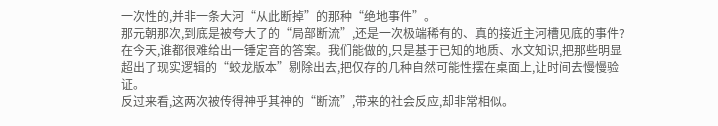一次性的,并非一条大河“从此断掉”的那种“绝地事件”。
那元朝那次,到底是被夸大了的“局部断流”,还是一次极端稀有的、真的接近主河槽见底的事件?在今天,谁都很难给出一锤定音的答案。我们能做的,只是基于已知的地质、水文知识,把那些明显超出了现实逻辑的“蛟龙版本”剔除出去,把仅存的几种自然可能性摆在桌面上,让时间去慢慢验证。
反过来看,这两次被传得神乎其神的“断流”,带来的社会反应,却非常相似。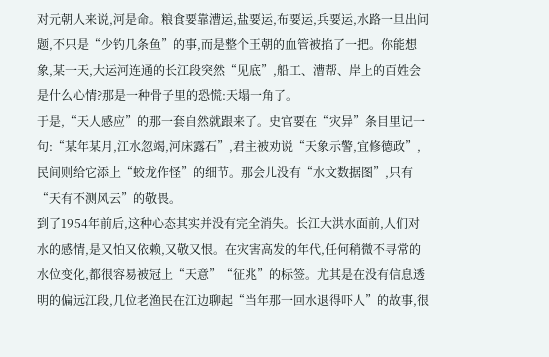对元朝人来说,河是命。粮食要靠漕运,盐要运,布要运,兵要运,水路一旦出问题,不只是“少钓几条鱼”的事,而是整个王朝的血管被掐了一把。你能想象,某一天,大运河连通的长江段突然“见底”,船工、漕帮、岸上的百姓会是什么心情?那是一种骨子里的恐慌:天塌一角了。
于是,“天人感应”的那一套自然就跟来了。史官要在“灾异”条目里记一句:“某年某月,江水忽竭,河床露石”,君主被劝说“天象示警,宜修德政”,民间则给它添上“蛟龙作怪”的细节。那会儿没有“水文数据图”,只有“天有不测风云”的敬畏。
到了1954年前后,这种心态其实并没有完全消失。长江大洪水面前,人们对水的感情,是又怕又依赖,又敬又恨。在灾害高发的年代,任何稍微不寻常的水位变化,都很容易被冠上“天意”“征兆”的标签。尤其是在没有信息透明的偏远江段,几位老渔民在江边聊起“当年那一回水退得吓人”的故事,很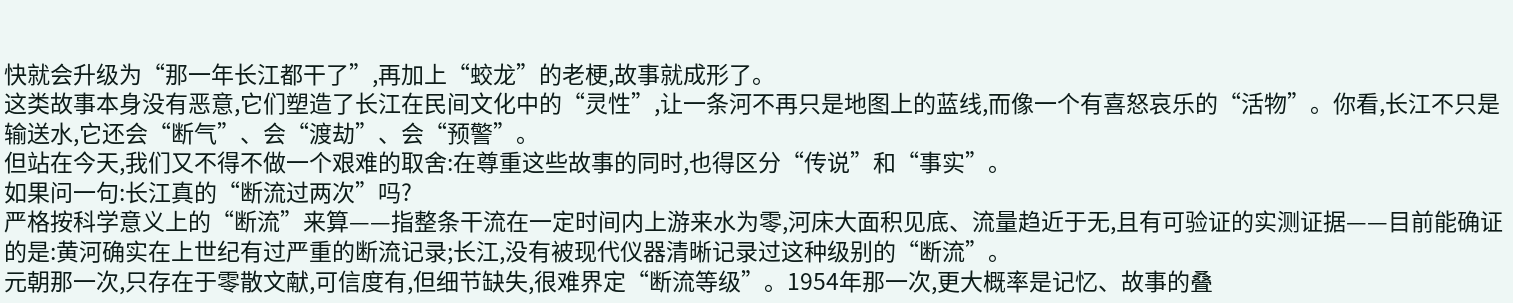快就会升级为“那一年长江都干了”,再加上“蛟龙”的老梗,故事就成形了。
这类故事本身没有恶意,它们塑造了长江在民间文化中的“灵性”,让一条河不再只是地图上的蓝线,而像一个有喜怒哀乐的“活物”。你看,长江不只是输送水,它还会“断气”、会“渡劫”、会“预警”。
但站在今天,我们又不得不做一个艰难的取舍:在尊重这些故事的同时,也得区分“传说”和“事实”。
如果问一句:长江真的“断流过两次”吗?
严格按科学意义上的“断流”来算——指整条干流在一定时间内上游来水为零,河床大面积见底、流量趋近于无,且有可验证的实测证据——目前能确证的是:黄河确实在上世纪有过严重的断流记录;长江,没有被现代仪器清晰记录过这种级别的“断流”。
元朝那一次,只存在于零散文献,可信度有,但细节缺失,很难界定“断流等级”。1954年那一次,更大概率是记忆、故事的叠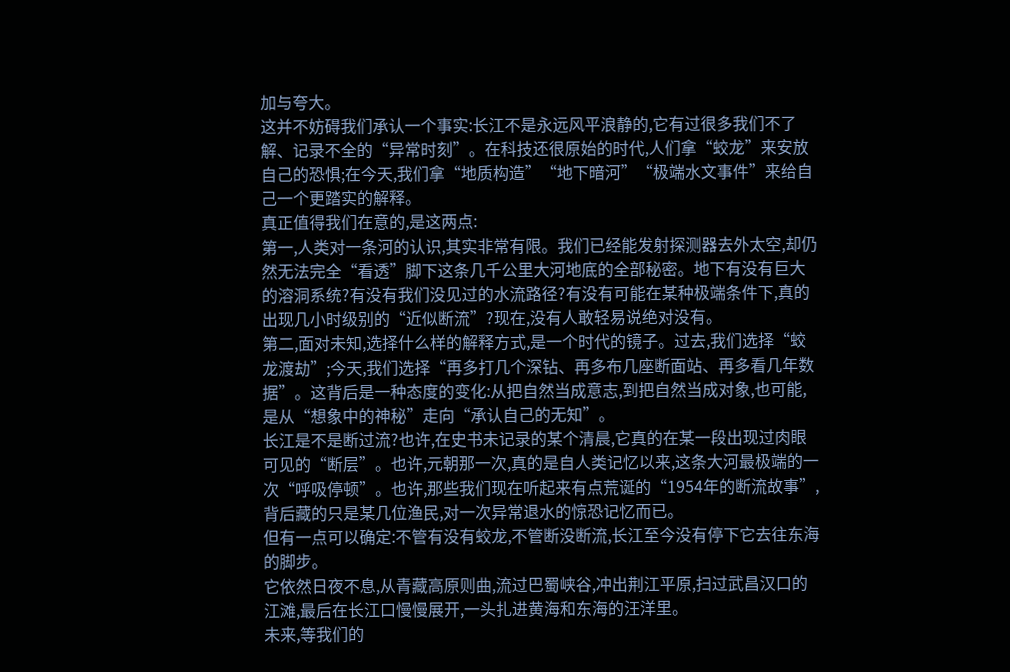加与夸大。
这并不妨碍我们承认一个事实:长江不是永远风平浪静的,它有过很多我们不了解、记录不全的“异常时刻”。在科技还很原始的时代,人们拿“蛟龙”来安放自己的恐惧;在今天,我们拿“地质构造”“地下暗河”“极端水文事件”来给自己一个更踏实的解释。
真正值得我们在意的,是这两点:
第一,人类对一条河的认识,其实非常有限。我们已经能发射探测器去外太空,却仍然无法完全“看透”脚下这条几千公里大河地底的全部秘密。地下有没有巨大的溶洞系统?有没有我们没见过的水流路径?有没有可能在某种极端条件下,真的出现几小时级别的“近似断流”?现在,没有人敢轻易说绝对没有。
第二,面对未知,选择什么样的解释方式,是一个时代的镜子。过去,我们选择“蛟龙渡劫”;今天,我们选择“再多打几个深钻、再多布几座断面站、再多看几年数据”。这背后是一种态度的变化:从把自然当成意志,到把自然当成对象,也可能,是从“想象中的神秘”走向“承认自己的无知”。
长江是不是断过流?也许,在史书未记录的某个清晨,它真的在某一段出现过肉眼可见的“断层”。也许,元朝那一次,真的是自人类记忆以来,这条大河最极端的一次“呼吸停顿”。也许,那些我们现在听起来有点荒诞的“1954年的断流故事”,背后藏的只是某几位渔民,对一次异常退水的惊恐记忆而已。
但有一点可以确定:不管有没有蛟龙,不管断没断流,长江至今没有停下它去往东海的脚步。
它依然日夜不息,从青藏高原则曲,流过巴蜀峡谷,冲出荆江平原,扫过武昌汉口的江滩,最后在长江口慢慢展开,一头扎进黄海和东海的汪洋里。
未来,等我们的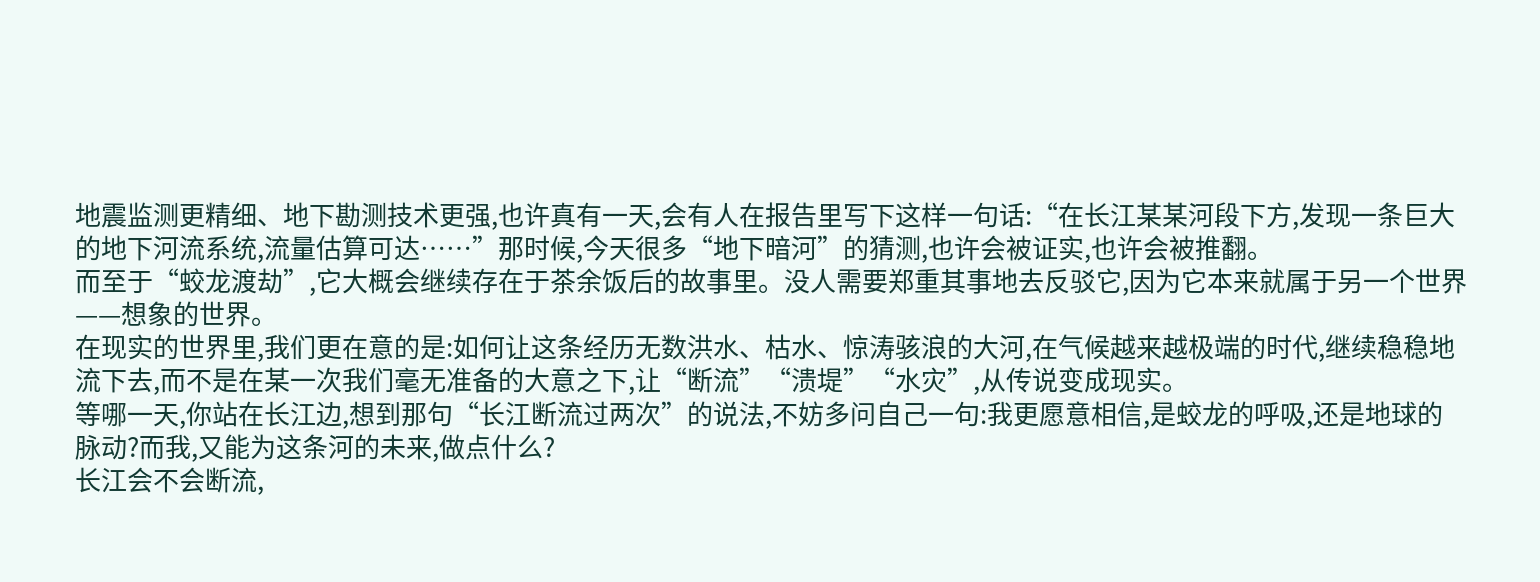地震监测更精细、地下勘测技术更强,也许真有一天,会有人在报告里写下这样一句话:“在长江某某河段下方,发现一条巨大的地下河流系统,流量估算可达……”那时候,今天很多“地下暗河”的猜测,也许会被证实,也许会被推翻。
而至于“蛟龙渡劫”,它大概会继续存在于茶余饭后的故事里。没人需要郑重其事地去反驳它,因为它本来就属于另一个世界——想象的世界。
在现实的世界里,我们更在意的是:如何让这条经历无数洪水、枯水、惊涛骇浪的大河,在气候越来越极端的时代,继续稳稳地流下去,而不是在某一次我们毫无准备的大意之下,让“断流”“溃堤”“水灾”,从传说变成现实。
等哪一天,你站在长江边,想到那句“长江断流过两次”的说法,不妨多问自己一句:我更愿意相信,是蛟龙的呼吸,还是地球的脉动?而我,又能为这条河的未来,做点什么?
长江会不会断流,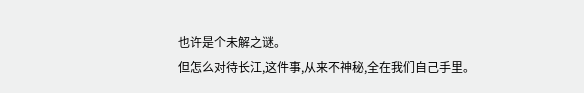也许是个未解之谜。
但怎么对待长江,这件事,从来不神秘,全在我们自己手里。